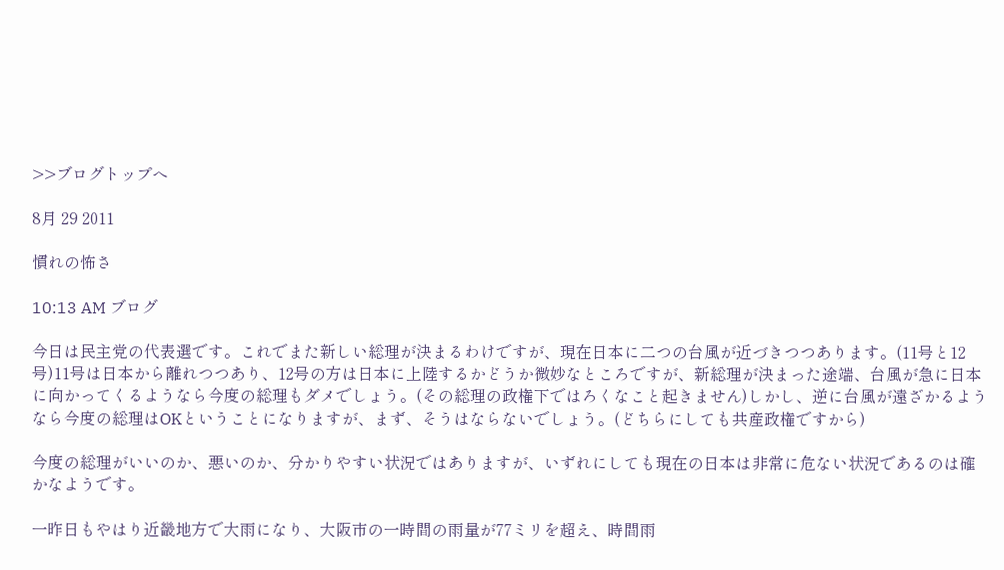>>ブログトップへ

8月 29 2011

慣れの怖さ

10:13 AM ブログ

今日は民主党の代表選です。これでまた新しい総理が決まるわけですが、現在日本に二つの台風が近づきつつあります。(11号と12号)11号は日本から離れつつあり、12号の方は日本に上陸するかどうか微妙なところですが、新総理が決まった途端、台風が急に日本に向かってくるようなら今度の総理もダメでしょう。(その総理の政権下ではろくなこと起きません)しかし、逆に台風が遠ざかるようなら今度の総理はOKということになりますが、まず、そうはならないでしょう。(どちらにしても共産政権ですから)

今度の総理がいいのか、悪いのか、分かりやすい状況ではありますが、いずれにしても現在の日本は非常に危ない状況であるのは確かなようです。

一昨日もやはり近畿地方で大雨になり、大阪市の一時間の雨量が77ミリを超え、時間雨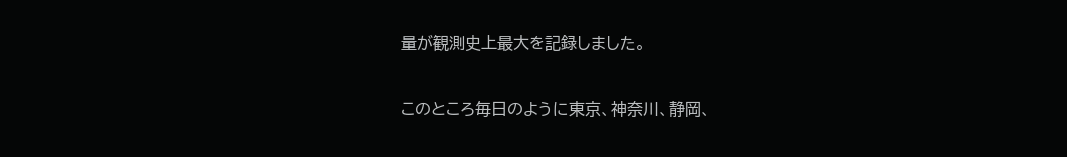量が観測史上最大を記録しました。

このところ毎日のように東京、神奈川、静岡、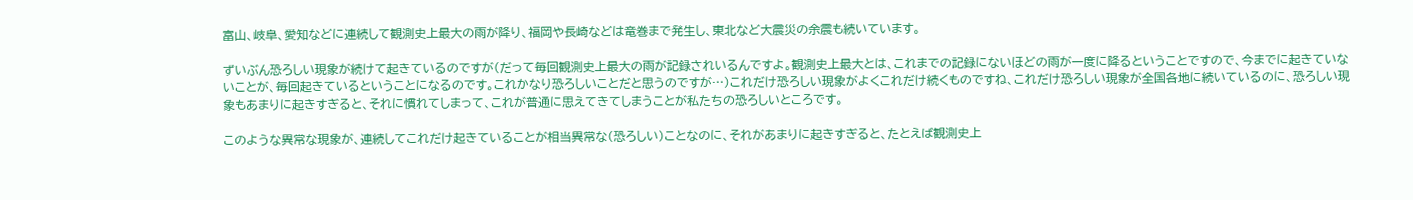富山、岐阜、愛知などに連続して観測史上最大の雨が降り、福岡や長崎などは竜巻まで発生し、東北など大震災の余震も続いています。

ずいぶん恐ろしい現象が続けて起きているのですが(だって毎回観測史上最大の雨が記録されいるんですよ。観測史上最大とは、これまでの記録にないほどの雨が一度に降るということですので、今までに起きていないことが、毎回起きているということになるのです。これかなり恐ろしいことだと思うのですが…)これだけ恐ろしい現象がよくこれだけ続くものですね、これだけ恐ろしい現象が全国各地に続いているのに、恐ろしい現象もあまりに起きすぎると、それに慣れてしまって、これが普通に思えてきてしまうことが私たちの恐ろしいところです。

このような異常な現象が、連続してこれだけ起きていることが相当異常な(恐ろしい)ことなのに、それがあまりに起きすぎると、たとえば観測史上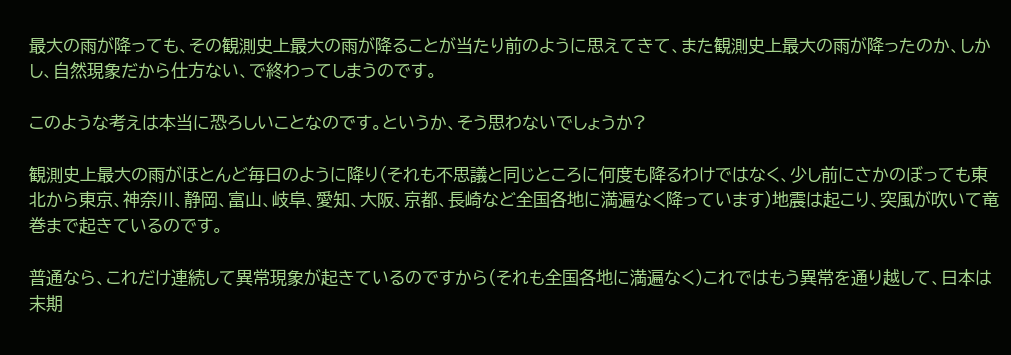最大の雨が降っても、その観測史上最大の雨が降ることが当たり前のように思えてきて、また観測史上最大の雨が降ったのか、しかし、自然現象だから仕方ない、で終わってしまうのです。

このような考えは本当に恐ろしいことなのです。というか、そう思わないでしょうか?

観測史上最大の雨がほとんど毎日のように降り(それも不思議と同じところに何度も降るわけではなく、少し前にさかのぼっても東北から東京、神奈川、静岡、富山、岐阜、愛知、大阪、京都、長崎など全国各地に満遍なく降っています)地震は起こり、突風が吹いて竜巻まで起きているのです。

普通なら、これだけ連続して異常現象が起きているのですから(それも全国各地に満遍なく)これではもう異常を通り越して、日本は末期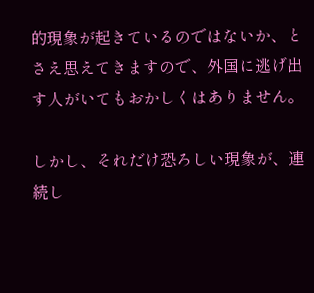的現象が起きているのではないか、とさえ思えてきますので、外国に逃げ出す人がいてもおかしくはありません。

しかし、それだけ恐ろしい現象が、連続し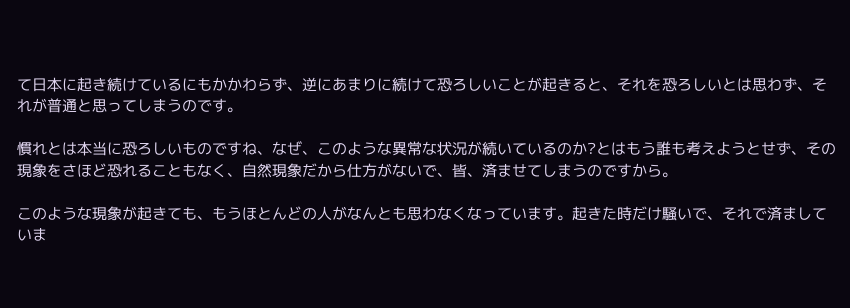て日本に起き続けているにもかかわらず、逆にあまりに続けて恐ろしいことが起きると、それを恐ろしいとは思わず、それが普通と思ってしまうのです。

慣れとは本当に恐ろしいものですね、なぜ、このような異常な状況が続いているのか?とはもう誰も考えようとせず、その現象をさほど恐れることもなく、自然現象だから仕方がないで、皆、済ませてしまうのですから。

このような現象が起きても、もうほとんどの人がなんとも思わなくなっています。起きた時だけ騒いで、それで済ましていま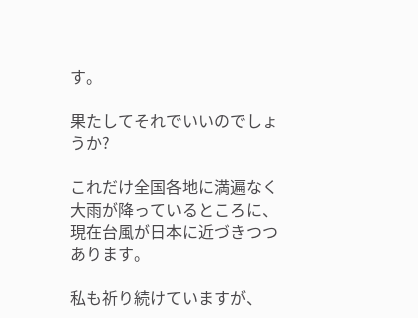す。

果たしてそれでいいのでしょうか?

これだけ全国各地に満遍なく大雨が降っているところに、現在台風が日本に近づきつつあります。

私も祈り続けていますが、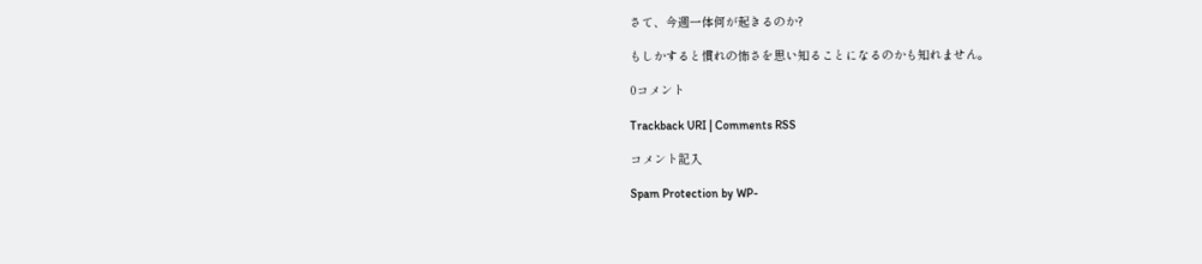さて、今週一体何が起きるのか?

もしかすると慣れの怖さを思い知ることになるのかも知れません。

0コメント

Trackback URI | Comments RSS

コメント記入

Spam Protection by WP-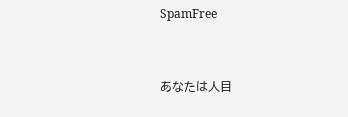SpamFree


あなたは人目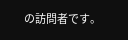の訪問者です。